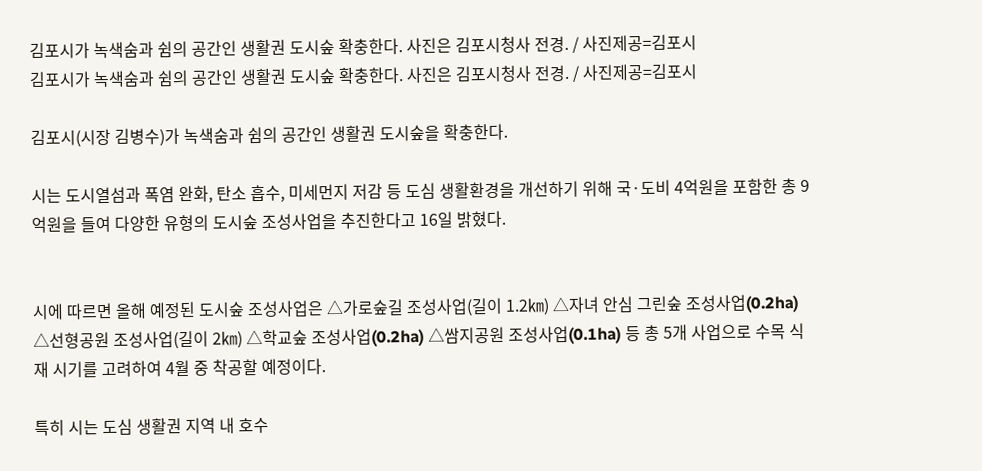김포시가 녹색숨과 쉼의 공간인 생활권 도시숲 확충한다. 사진은 김포시청사 전경. / 사진제공=김포시
김포시가 녹색숨과 쉼의 공간인 생활권 도시숲 확충한다. 사진은 김포시청사 전경. / 사진제공=김포시

김포시(시장 김병수)가 녹색숨과 쉼의 공간인 생활권 도시숲을 확충한다.

시는 도시열섬과 폭염 완화, 탄소 흡수, 미세먼지 저감 등 도심 생활환경을 개선하기 위해 국·도비 4억원을 포함한 총 9억원을 들여 다양한 유형의 도시숲 조성사업을 추진한다고 16일 밝혔다.


시에 따르면 올해 예정된 도시숲 조성사업은 △가로숲길 조성사업(길이 1.2㎞) △자녀 안심 그린숲 조성사업(0.2ha) △선형공원 조성사업(길이 2㎞) △학교숲 조성사업(0.2ha) △쌈지공원 조성사업(0.1ha) 등 총 5개 사업으로 수목 식재 시기를 고려하여 4월 중 착공할 예정이다.

특히 시는 도심 생활권 지역 내 호수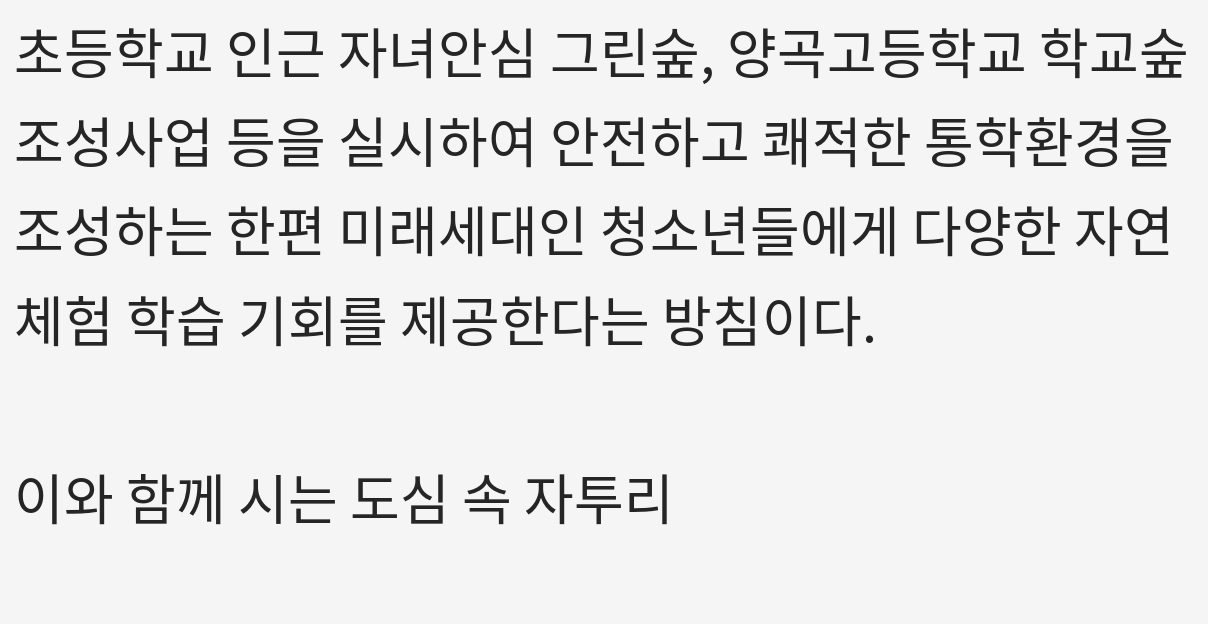초등학교 인근 자녀안심 그린숲, 양곡고등학교 학교숲 조성사업 등을 실시하여 안전하고 쾌적한 통학환경을 조성하는 한편 미래세대인 청소년들에게 다양한 자연 체험 학습 기회를 제공한다는 방침이다.

이와 함께 시는 도심 속 자투리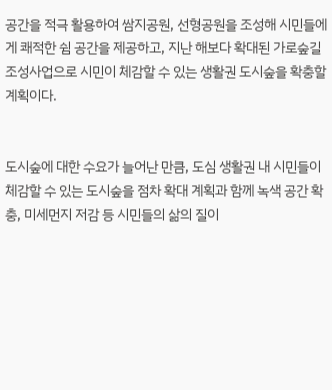공간을 적극 활용하여 쌈지공원, 선형공원을 조성해 시민들에게 쾌적한 쉼 공간을 제공하고, 지난 해보다 확대된 가로숲길 조성사업으로 시민이 체감할 수 있는 생활권 도시숲을 확충할 계획이다.


도시숲에 대한 수요가 늘어난 만큼, 도심 생활권 내 시민들이 체감할 수 있는 도시숲을 점차 확대 계획과 함께 녹색 공간 확충, 미세먼지 저감 등 시민들의 삶의 질이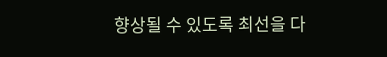향상될 수 있도록 최선을 다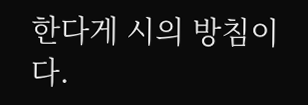한다게 시의 방침이다.